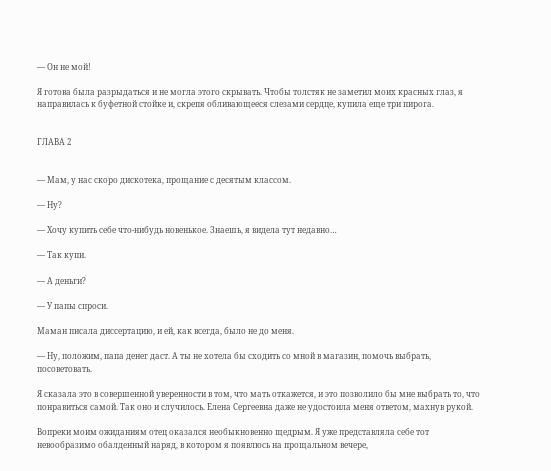— Он не мой!

Я готова была разрыдаться и не могла этого скрывать. Чтобы толстяк не заметил моих красных глаз, я направилась к буфетной стойке и, скрепя обливающееся слезами сердце, купила еще три пирога.


ГЛАВА 2


— Мам, у нас скоро дискотека, прощание с десятым классом.

— Ну?

— Хочу купить себе что-нибудь новенькое. Знаешь, я видела тут недавно…

— Так купи.

— А деньги?

— У папы спроси.

Маман писала диссертацию, и ей, как всегда, было не до меня.

— Ну, положим, папа денег даст. А ты не хотела бы сходить со мной в магазин, помочь выбрать, посоветовать.

Я сказала это в совершенной уверенности в том, что мать откажется, и это позволило бы мне выбрать то, что понравиться самой. Так оно и случилось. Елена Сергеевна даже не удостоила меня ответом, махнув рукой.

Вопреки моим ожиданиям отец оказался необыкновенно щедрым. Я уже представляла себе тот невообразимо обалденный наряд, в котором я появлюсь на прощальном вечере,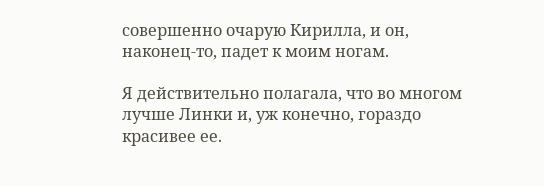совершенно очарую Кирилла, и он, наконец-то, падет к моим ногам.

Я действительно полагала, что во многом лучше Линки и, уж конечно, гораздо красивее ее.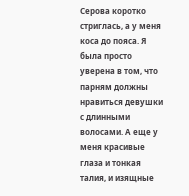Серова коротко стриглась, а у меня коса до пояса. Я была просто уверена в том, что парням должны нравиться девушки с длинными волосами. А еще у меня красивые глаза и тонкая талия, и изящные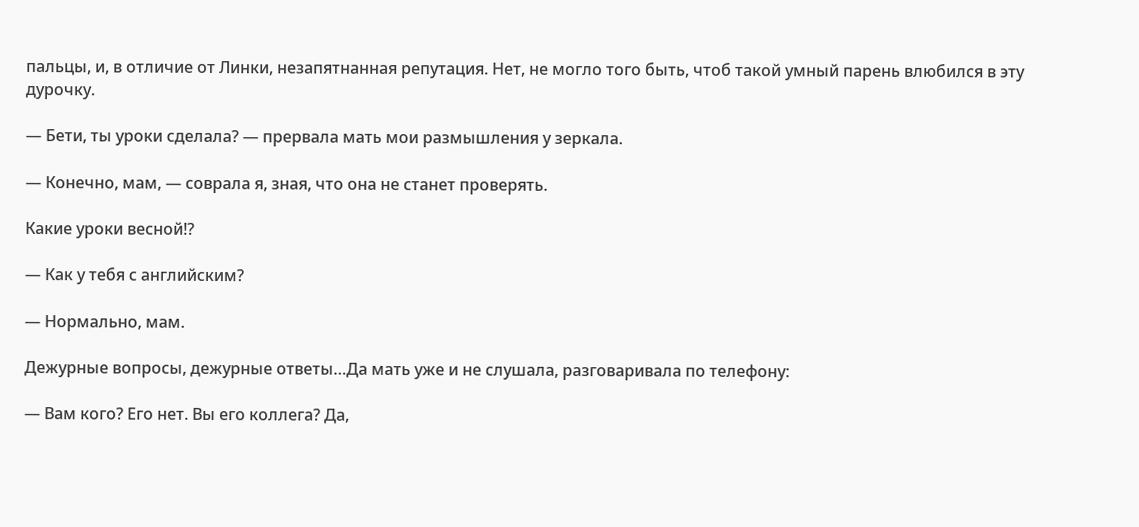пальцы, и, в отличие от Линки, незапятнанная репутация. Нет, не могло того быть, чтоб такой умный парень влюбился в эту дурочку.

— Бети, ты уроки сделала? — прервала мать мои размышления у зеркала.

— Конечно, мам, — соврала я, зная, что она не станет проверять.

Какие уроки весной!?

— Как у тебя с английским?

— Нормально, мам.

Дежурные вопросы, дежурные ответы…Да мать уже и не слушала, разговаривала по телефону:

— Вам кого? Его нет. Вы его коллега? Да,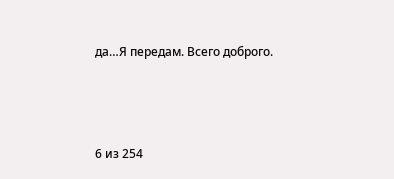да…Я передам. Всего доброго.



6 из 254